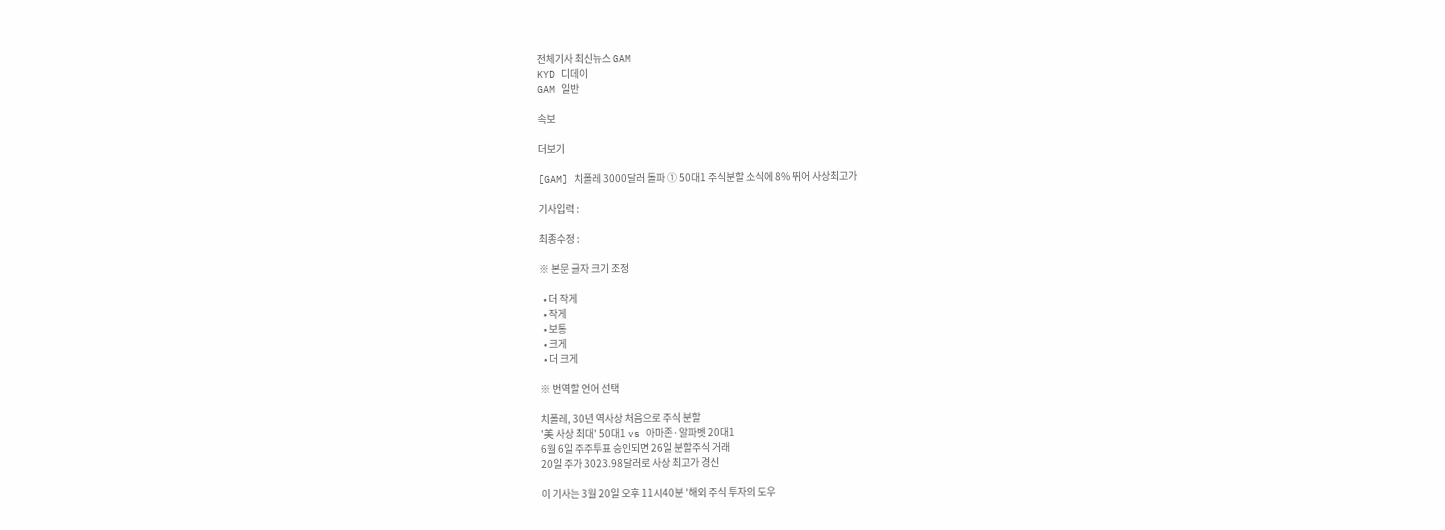전체기사 최신뉴스 GAM
KYD 디데이
GAM 일반

속보

더보기

[GAM] 치폴레 3000달러 돌파 ① 50대1 주식분할 소식에 8% 뛰어 사상최고가

기사입력 :

최종수정 :

※ 본문 글자 크기 조정

  • 더 작게
  • 작게
  • 보통
  • 크게
  • 더 크게

※ 번역할 언어 선택

치폴레, 30년 역사상 처음으로 주식 분할
'美 사상 최대' 50대1 vs 아마존·알파벳 20대1
6월 6일 주주투표 승인되면 26일 분할주식 거래
20일 주가 3023.98달러로 사상 최고가 경신

이 기사는 3월 20일 오후 11시40분 '해외 주식 투자의 도우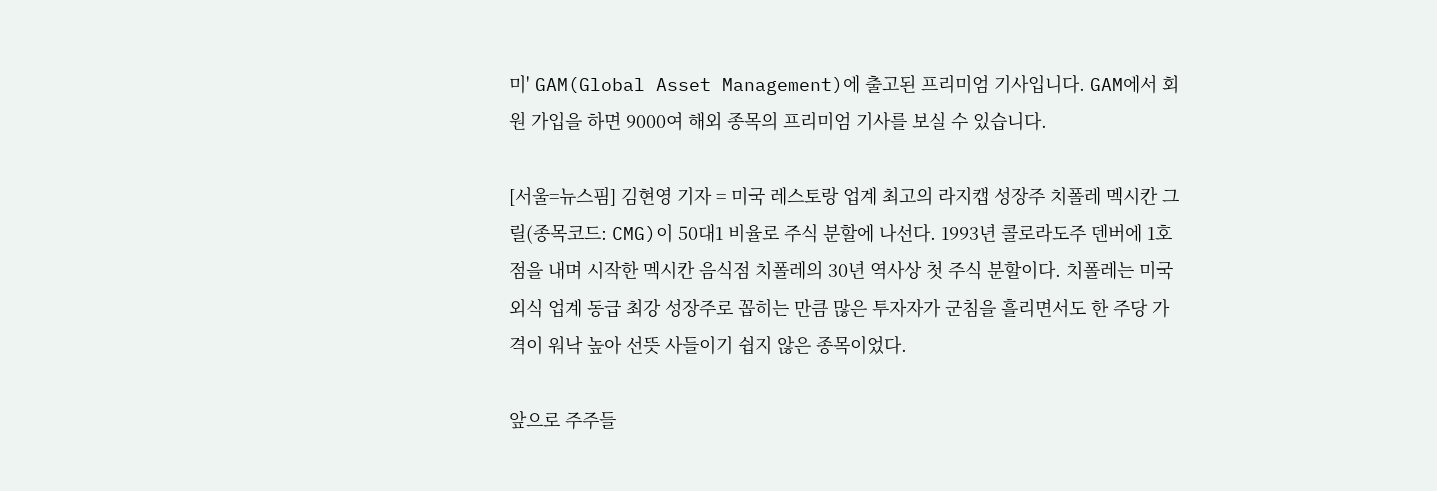미' GAM(Global Asset Management)에 출고된 프리미엄 기사입니다. GAM에서 회원 가입을 하면 9000여 해외 종목의 프리미엄 기사를 보실 수 있습니다.

[서울=뉴스핌] 김현영 기자 = 미국 레스토랑 업계 최고의 라지캡 성장주 치폴레 멕시칸 그릴(종목코드: CMG)이 50대1 비율로 주식 분할에 나선다. 1993년 콜로라도주 덴버에 1호점을 내며 시작한 멕시칸 음식점 치폴레의 30년 역사상 첫 주식 분할이다. 치폴레는 미국 외식 업계 동급 최강 성장주로 꼽히는 만큼 많은 투자자가 군침을 흘리면서도 한 주당 가격이 워낙 높아 선뜻 사들이기 쉽지 않은 종목이었다.

앞으로 주주들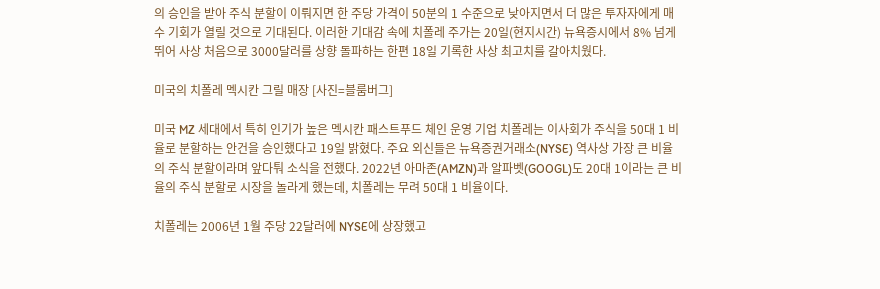의 승인을 받아 주식 분할이 이뤄지면 한 주당 가격이 50분의 1 수준으로 낮아지면서 더 많은 투자자에게 매수 기회가 열릴 것으로 기대된다. 이러한 기대감 속에 치폴레 주가는 20일(현지시간) 뉴욕증시에서 8% 넘게 뛰어 사상 처음으로 3000달러를 상향 돌파하는 한편 18일 기록한 사상 최고치를 갈아치웠다.

미국의 치폴레 멕시칸 그릴 매장 [사진=블룸버그]

미국 MZ 세대에서 특히 인기가 높은 멕시칸 패스트푸드 체인 운영 기업 치폴레는 이사회가 주식을 50대 1 비율로 분할하는 안건을 승인했다고 19일 밝혔다. 주요 외신들은 뉴욕증권거래소(NYSE) 역사상 가장 큰 비율의 주식 분할이라며 앞다퉈 소식을 전했다. 2022년 아마존(AMZN)과 알파벳(GOOGL)도 20대 1이라는 큰 비율의 주식 분할로 시장을 놀라게 했는데, 치폴레는 무려 50대 1 비율이다.

치폴레는 2006년 1월 주당 22달러에 NYSE에 상장했고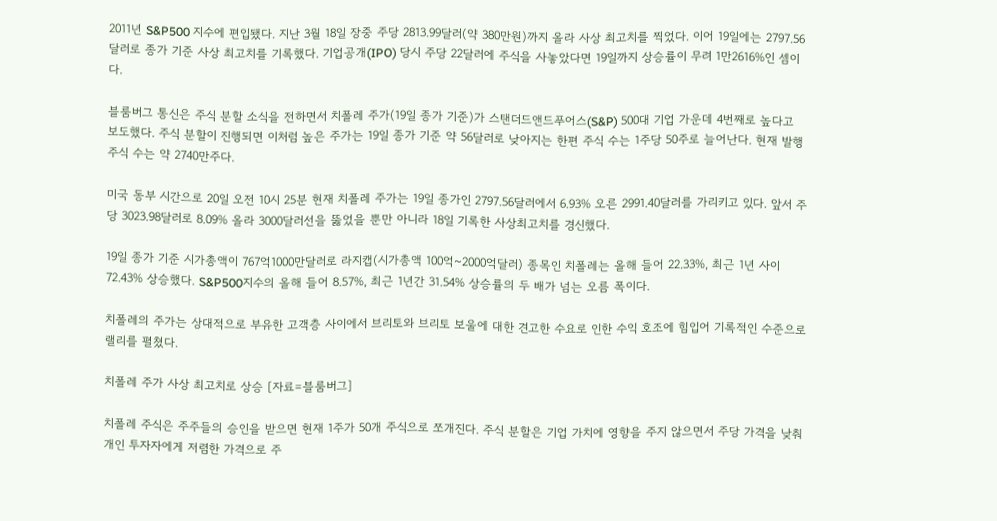2011년 S&P500 지수에 편입됐다. 지난 3월 18일 장중 주당 2813.99달러(약 380만원)까지 올라 사상 최고치를 찍었다. 이어 19일에는 2797.56달러로 종가 기준 사상 최고치를 기록했다. 기업공개(IPO) 당시 주당 22달러에 주식을 사놓았다면 19일까지 상승률이 무려 1만2616%인 셈이다.

블룸버그 통신은 주식 분할 소식을 전하면서 치폴레 주가(19일 종가 기준)가 스탠더드앤드푸어스(S&P) 500대 기업 가운데 4번째로 높다고 보도했다. 주식 분할이 진행되면 이처럼 높은 주가는 19일 종가 기준 약 56달러로 낮아지는 한편 주식 수는 1주당 50주로 늘어난다. 현재 발행 주식 수는 약 2740만주다.

미국 동부 시간으로 20일 오전 10시 25분 현재 치폴레 주가는 19일 종가인 2797.56달러에서 6.93% 오른 2991.40달러를 가리키고 있다. 앞서 주당 3023.98달러로 8.09% 올라 3000달러선을 뚫었을 뿐만 아니라 18일 기록한 사상최고치를 경신했다.

19일 종가 기준 시가총액이 767억1000만달러로 라지캡(시가총액 100억~2000억달러) 종목인 치폴레는 올해 들어 22.33%, 최근 1년 사이 72.43% 상승했다. S&P500지수의 올해 들어 8.57%, 최근 1년간 31.54% 상승률의 두 배가 넘는 오름 폭이다.

치폴레의 주가는 상대적으로 부유한 고객층 사이에서 브리토와 브리토 보울에 대한 견고한 수요로 인한 수익 호조에 힘입어 기록적인 수준으로 랠리를 펼쳤다.

치폴레 주가 사상 최고치로 상승 [자료=블룸버그]

치폴레 주식은 주주들의 승인을 받으면 현재 1주가 50개 주식으로 쪼개진다. 주식 분할은 기업 가치에 영향을 주지 않으면서 주당 가격을 낮춰 개인 투자자에게 저렴한 가격으로 주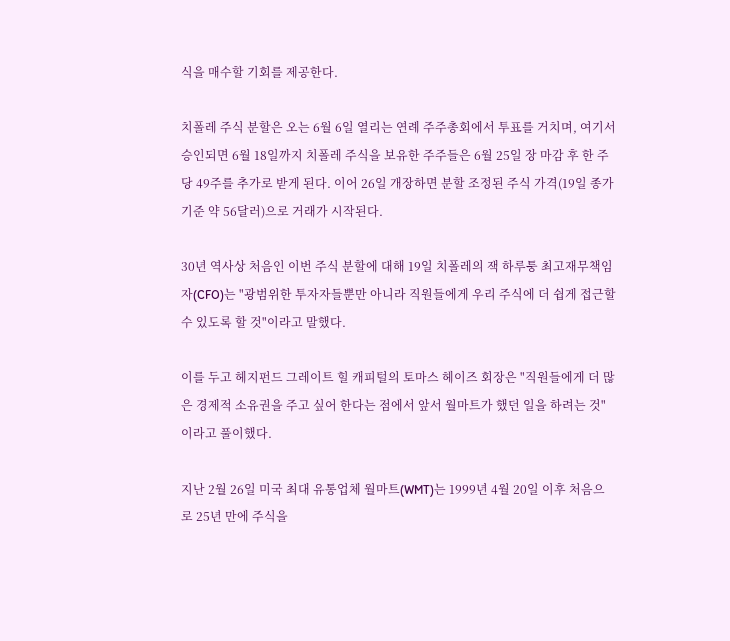식을 매수할 기회를 제공한다.

치폴레 주식 분할은 오는 6월 6일 열리는 연례 주주총회에서 투표를 거치며, 여기서 승인되면 6월 18일까지 치폴레 주식을 보유한 주주들은 6월 25일 장 마감 후 한 주당 49주를 추가로 받게 된다. 이어 26일 개장하면 분할 조정된 주식 가격(19일 종가 기준 약 56달러)으로 거래가 시작된다.

30년 역사상 처음인 이번 주식 분할에 대해 19일 치폴레의 잭 하루퉁 최고재무책임자(CFO)는 "광범위한 투자자들뿐만 아니라 직원들에게 우리 주식에 더 쉽게 접근할 수 있도록 할 것"이라고 말했다.

이를 두고 헤지펀드 그레이트 힐 캐피털의 토마스 헤이즈 회장은 "직원들에게 더 많은 경제적 소유권을 주고 싶어 한다는 점에서 앞서 월마트가 했던 일을 하려는 것"이라고 풀이했다.

지난 2월 26일 미국 최대 유통업체 월마트(WMT)는 1999년 4월 20일 이후 처음으로 25년 만에 주식을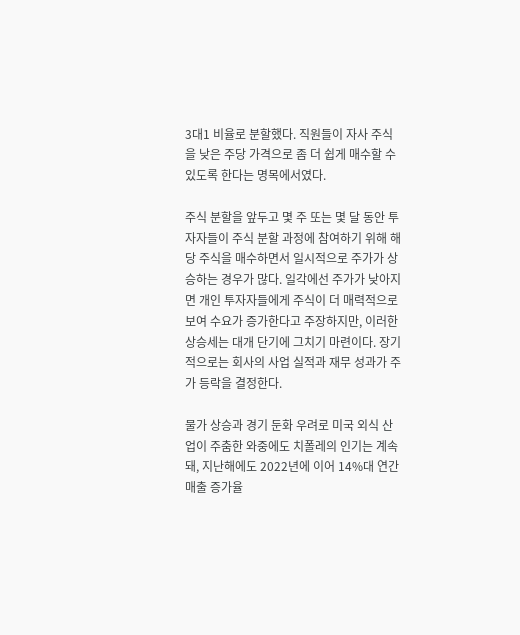3대1 비율로 분할했다. 직원들이 자사 주식을 낮은 주당 가격으로 좀 더 쉽게 매수할 수 있도록 한다는 명목에서였다.

주식 분할을 앞두고 몇 주 또는 몇 달 동안 투자자들이 주식 분할 과정에 참여하기 위해 해당 주식을 매수하면서 일시적으로 주가가 상승하는 경우가 많다. 일각에선 주가가 낮아지면 개인 투자자들에게 주식이 더 매력적으로 보여 수요가 증가한다고 주장하지만, 이러한 상승세는 대개 단기에 그치기 마련이다. 장기적으로는 회사의 사업 실적과 재무 성과가 주가 등락을 결정한다.

물가 상승과 경기 둔화 우려로 미국 외식 산업이 주춤한 와중에도 치폴레의 인기는 계속돼, 지난해에도 2022년에 이어 14%대 연간 매출 증가율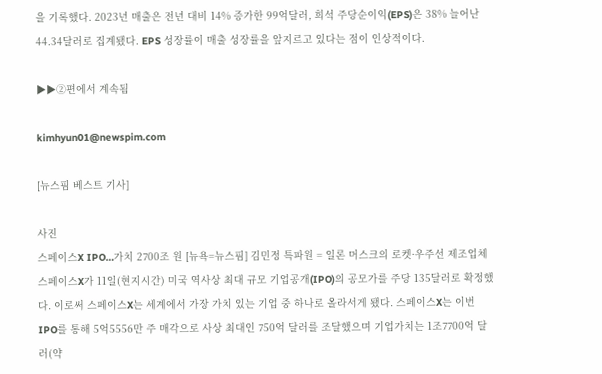을 기록했다. 2023년 매출은 전년 대비 14% 증가한 99억달러, 희석 주당순이익(EPS)은 38% 늘어난 44.34달러로 집계됐다. EPS 성장률이 매출 성장률을 앞지르고 있다는 점이 인상적이다.

▶▶②편에서 계속됨

kimhyun01@newspim.com

[뉴스핌 베스트 기사]

사진
스페이스X IPO…가치 2700조 원 [뉴욕=뉴스핌] 김민정 특파원 = 일론 머스크의 로켓·우주선 제조업체 스페이스X가 11일(현지시간) 미국 역사상 최대 규모 기업공개(IPO)의 공모가를 주당 135달러로 확정했다. 이로써 스페이스X는 세계에서 가장 가치 있는 기업 중 하나로 올라서게 됐다. 스페이스X는 이번 IPO를 통해 5억5556만 주 매각으로 사상 최대인 750억 달러를 조달했으며 기업가치는 1조7700억 달러(약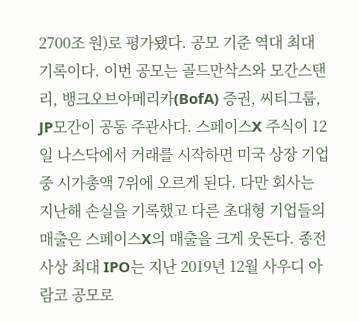2700조 원)로 평가됐다. 공모 기준 역대 최대 기록이다. 이번 공모는 골드만삭스와 모간스탠리, 뱅크오브아메리카(BofA) 증권, 씨티그룹, JP모간이 공동 주관사다. 스페이스X 주식이 12일 나스닥에서 거래를 시작하면 미국 상장 기업 중 시가총액 7위에 오르게 된다. 다만 회사는 지난해 손실을 기록했고 다른 초대형 기업들의 매출은 스페이스X의 매출을 크게 웃돈다. 종전 사상 최대 IPO는 지난 2019년 12월 사우디 아람코 공모로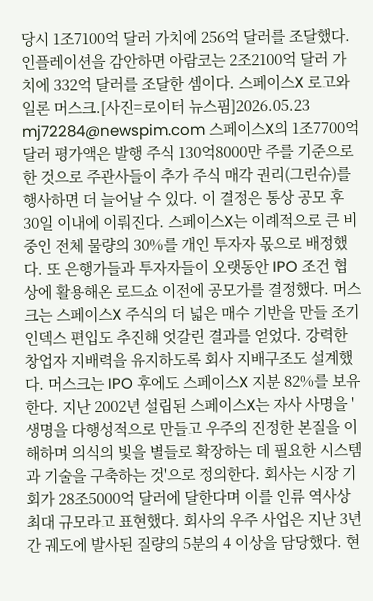당시 1조7100억 달러 가치에 256억 달러를 조달했다. 인플레이션을 감안하면 아람코는 2조2100억 달러 가치에 332억 달러를 조달한 셈이다. 스페이스X 로고와 일론 머스크.[사진=로이터 뉴스핌]2026.05.23 mj72284@newspim.com 스페이스X의 1조7700억 달러 평가액은 발행 주식 130억8000만 주를 기준으로 한 것으로 주관사들이 추가 주식 매각 권리(그린슈)를 행사하면 더 늘어날 수 있다. 이 결정은 통상 공모 후 30일 이내에 이뤄진다. 스페이스X는 이례적으로 큰 비중인 전체 물량의 30%를 개인 투자자 몫으로 배정했다. 또 은행가들과 투자자들이 오랫동안 IPO 조건 협상에 활용해온 로드쇼 이전에 공모가를 결정했다. 머스크는 스페이스X 주식의 더 넓은 매수 기반을 만들 조기 인덱스 편입도 추진해 엇갈린 결과를 얻었다. 강력한 창업자 지배력을 유지하도록 회사 지배구조도 설계했다. 머스크는 IPO 후에도 스페이스X 지분 82%를 보유한다. 지난 2002년 설립된 스페이스X는 자사 사명을 '생명을 다행성적으로 만들고 우주의 진정한 본질을 이해하며 의식의 빛을 별들로 확장하는 데 필요한 시스템과 기술을 구축하는 것'으로 정의한다. 회사는 시장 기회가 28조5000억 달러에 달한다며 이를 인류 역사상 최대 규모라고 표현했다. 회사의 우주 사업은 지난 3년간 궤도에 발사된 질량의 5분의 4 이상을 담당했다. 현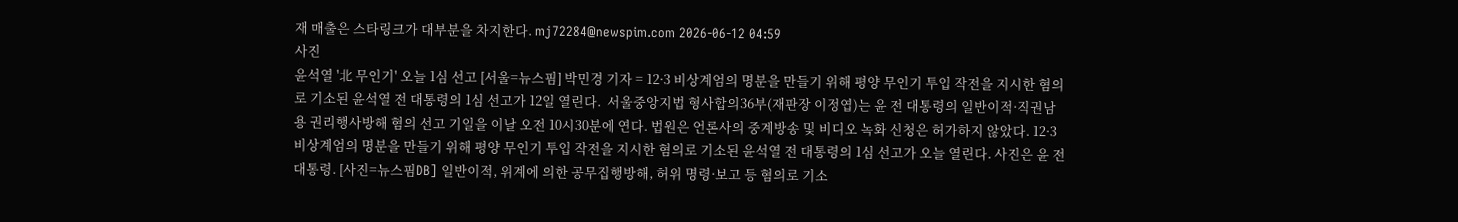재 매출은 스타링크가 대부분을 차지한다. mj72284@newspim.com 2026-06-12 04:59
사진
윤석열 '北 무인기' 오늘 1심 선고 [서울=뉴스핌] 박민경 기자 = 12·3 비상계엄의 명분을 만들기 위해 평양 무인기 투입 작전을 지시한 혐의로 기소된 윤석열 전 대통령의 1심 선고가 12일 열린다.  서울중앙지법 형사합의36부(재판장 이정엽)는 윤 전 대통령의 일반이적·직권남용 권리행사방해 혐의 선고 기일을 이날 오전 10시30분에 연다. 법원은 언론사의 중계방송 및 비디오 녹화 신청은 허가하지 않았다. 12·3 비상계엄의 명분을 만들기 위해 평양 무인기 투입 작전을 지시한 혐의로 기소된 윤석열 전 대통령의 1심 선고가 오늘 열린다. 사진은 윤 전 대통령. [사진=뉴스핌DB] 일반이적, 위계에 의한 공무집행방해, 허위 명령·보고 등 혐의로 기소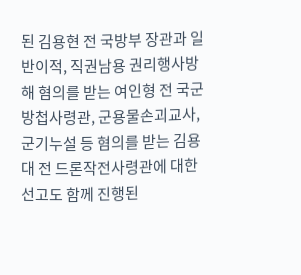된 김용현 전 국방부 장관과 일반이적, 직권남용 권리행사방해 혐의를 받는 여인형 전 국군방첩사령관, 군용물손괴교사, 군기누설 등 혐의를 받는 김용대 전 드론작전사령관에 대한 선고도 함께 진행된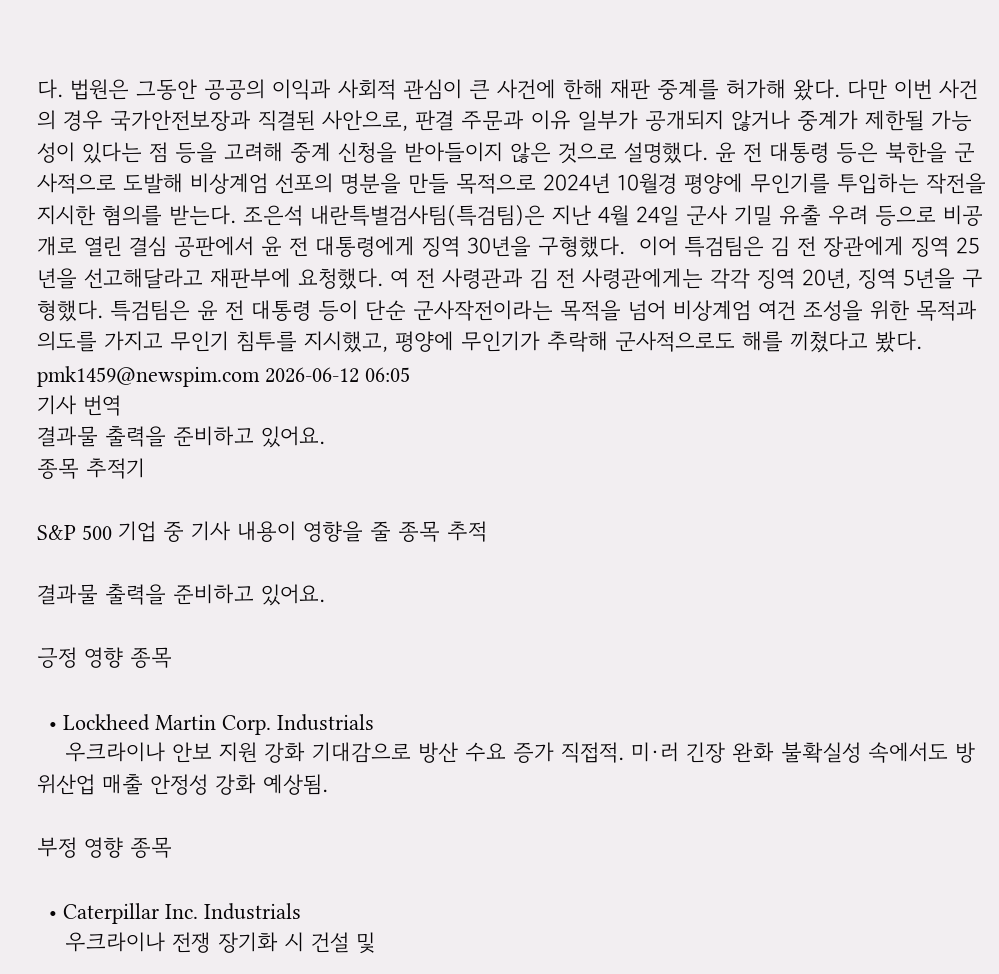다. 법원은 그동안 공공의 이익과 사회적 관심이 큰 사건에 한해 재판 중계를 허가해 왔다. 다만 이번 사건의 경우 국가안전보장과 직결된 사안으로, 판결 주문과 이유 일부가 공개되지 않거나 중계가 제한될 가능성이 있다는 점 등을 고려해 중계 신청을 받아들이지 않은 것으로 설명했다. 윤 전 대통령 등은 북한을 군사적으로 도발해 비상계엄 선포의 명분을 만들 목적으로 2024년 10월경 평양에 무인기를 투입하는 작전을 지시한 혐의를 받는다. 조은석 내란특별검사팀(특검팀)은 지난 4월 24일 군사 기밀 유출 우려 등으로 비공개로 열린 결심 공판에서 윤 전 대통령에게 징역 30년을 구형했다.  이어 특검팀은 김 전 장관에게 징역 25년을 선고해달라고 재판부에 요청했다. 여 전 사령관과 김 전 사령관에게는 각각 징역 20년, 징역 5년을 구형했다. 특검팀은 윤 전 대통령 등이 단순 군사작전이라는 목적을 넘어 비상계엄 여건 조성을 위한 목적과 의도를 가지고 무인기 침투를 지시했고, 평양에 무인기가 추락해 군사적으로도 해를 끼쳤다고 봤다. pmk1459@newspim.com 2026-06-12 06:05
기사 번역
결과물 출력을 준비하고 있어요.
종목 추적기

S&P 500 기업 중 기사 내용이 영향을 줄 종목 추적

결과물 출력을 준비하고 있어요.

긍정 영향 종목

  • Lockheed Martin Corp. Industrials
    우크라이나 안보 지원 강화 기대감으로 방산 수요 증가 직접적. 미·러 긴장 완화 불확실성 속에서도 방위산업 매출 안정성 강화 예상됨.

부정 영향 종목

  • Caterpillar Inc. Industrials
    우크라이나 전쟁 장기화 시 건설 및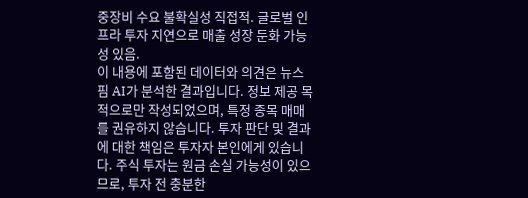중장비 수요 불확실성 직접적. 글로벌 인프라 투자 지연으로 매출 성장 둔화 가능성 있음.
이 내용에 포함된 데이터와 의견은 뉴스핌 AI가 분석한 결과입니다. 정보 제공 목적으로만 작성되었으며, 특정 종목 매매를 권유하지 않습니다. 투자 판단 및 결과에 대한 책임은 투자자 본인에게 있습니다. 주식 투자는 원금 손실 가능성이 있으므로, 투자 전 충분한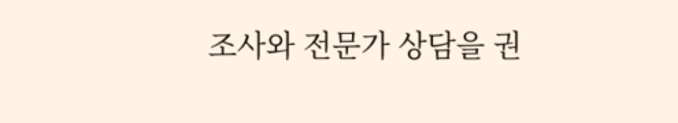조사와 전문가 상담을 권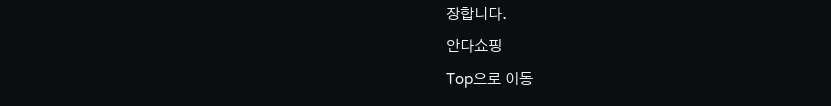장합니다.
안다쇼핑
Top으로 이동